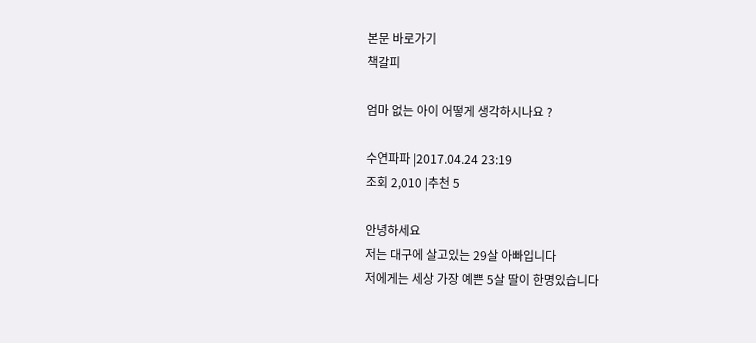본문 바로가기
책갈피

엄마 없는 아이 어떻게 생각하시나요 ?

수연파파 |2017.04.24 23:19
조회 2,010 |추천 5

안녕하세요
저는 대구에 살고있는 29살 아빠입니다
저에게는 세상 가장 예쁜 5살 딸이 한명있습니다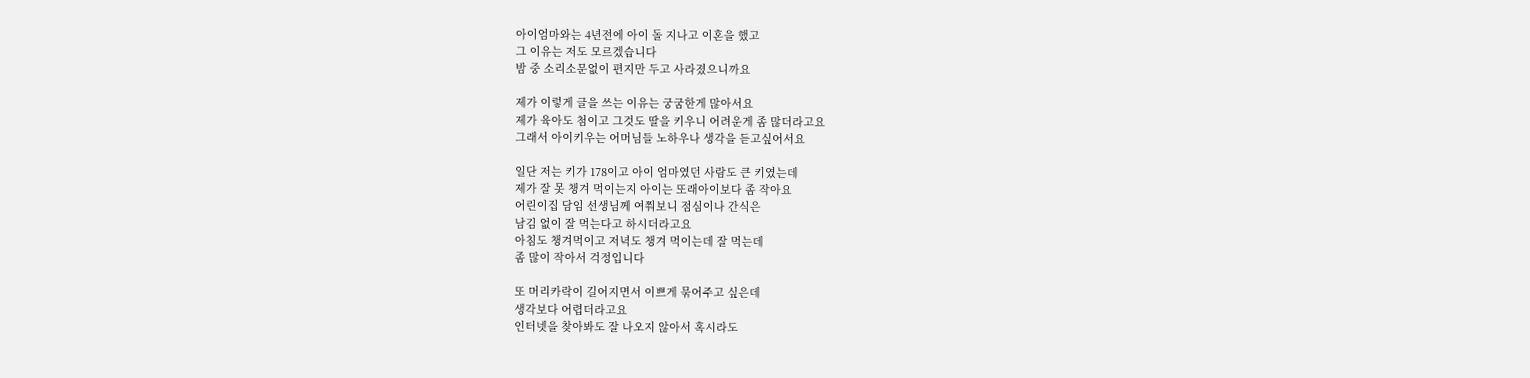아이엄마와는 4년전에 아이 돌 지나고 이혼을 했고
그 이유는 저도 모르겠습니다
밤 중 소리소문없이 편지만 두고 사라졌으니까요

제가 이렇게 글을 쓰는 이유는 궁굼한게 많아서요
제가 육아도 첨이고 그것도 딸을 키우니 어려운게 좀 많더라고요
그래서 아이키우는 어머님들 노하우나 생각을 듣고싶어서요

일단 저는 키가 178이고 아이 엄마였던 사람도 큰 키였는데
제가 잘 못 챙겨 먹이는지 아이는 또래아이보다 좀 작아요
어린이집 담임 선생님께 여쭤보니 점심이나 간식은
남김 없이 잘 먹는다고 하시더라고요
아침도 챙겨먹이고 저녁도 챙겨 먹이는데 잘 먹는데
좀 많이 작아서 걱정입니다

또 머리카락이 길어지면서 이쁘게 묶어주고 싶은데
생각보다 어렵더라고요
인터넷을 찾아봐도 잘 나오지 않아서 혹시라도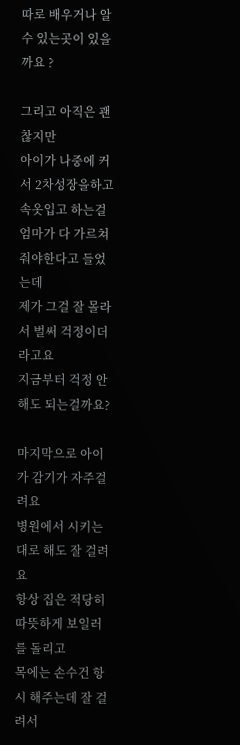따로 배우거나 알 수 있는곳이 있을까요 ?

그리고 아직은 괜찮지만
아이가 나중에 커서 2차성장을하고
속옷입고 하는걸 엄마가 다 가르쳐줘야한다고 들었는데
제가 그걸 잘 몰라서 벌써 걱정이더라고요
지금부터 걱정 안해도 되는걸까요?

마지막으로 아이가 감기가 자주걸려요
병원에서 시키는대로 해도 잘 걸려요
항상 집은 적당히 따뜻하게 보일러를 돌리고
목에는 손수건 항시 해주는데 잘 걸려서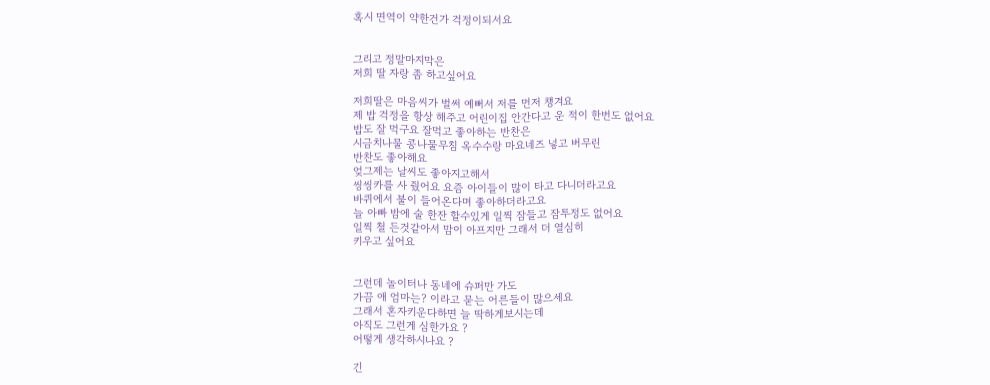혹시 면역이 약한건가 걱정이되서요


그리고 정말마지막은
저희 딸 자랑 좀 하고싶어요

저희딸은 마음씨가 벌써 예뻐서 저를 먼저 챙겨요
제 밥 걱정을 항상 해주고 어린이집 안간다고 운 적이 한번도 없어요
밥도 잘 먹구요 잘먹고 좋아하는 반찬은
시금치나물 콩나물무침 옥수수랑 마요네즈 넣고 버무린
반찬도 좋아해요
엊그제는 날씨도 좋아지고해서
씽씽카를 사 줬어요 요즘 아이들이 많이 타고 다니더라고요
바퀴에서 불이 들어온다며 좋아하더라고요
늘 아빠 밤에 술 한잔 할수있게 일찍 잠들고 잠투정도 없어요
일찍 철 든것같아서 맘이 아프지만 그래서 더 열심히
키우고 싶어요


그런데 놀이터나 동네에 슈퍼만 가도
가끔 애 엄마는? 이라고 묻는 어른들이 많으세요
그래서 혼자키운다하면 늘 딱하게보시는데
아직도 그런게 심한가요 ?
어떻게 생각하시나요 ?

긴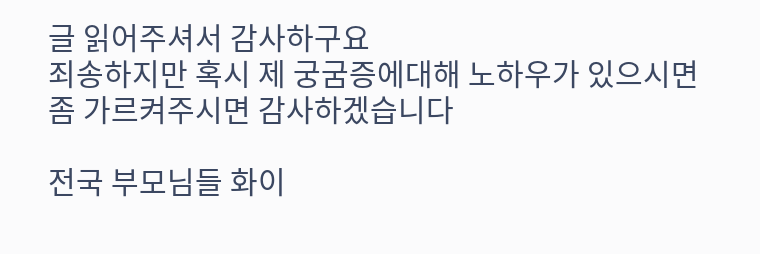글 읽어주셔서 감사하구요
죄송하지만 혹시 제 궁굼증에대해 노하우가 있으시면
좀 가르켜주시면 감사하겠습니다

전국 부모님들 화이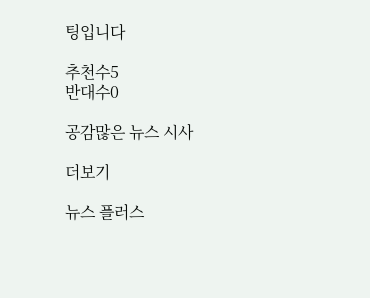팅입니다

추천수5
반대수0

공감많은 뉴스 시사

더보기

뉴스 플러스